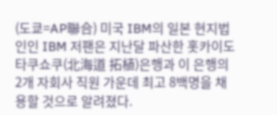(도쿄=AP聯合) 미국 IBM의 일본 현지법인인 IBM 저팬은 지난달 파산한 홋카이도 타쿠쇼쿠(北海道 拓植)은행과 이 은행의 2개 자회사 직원 가운데 최고 8백명을 채용할 것으로 알려졌다.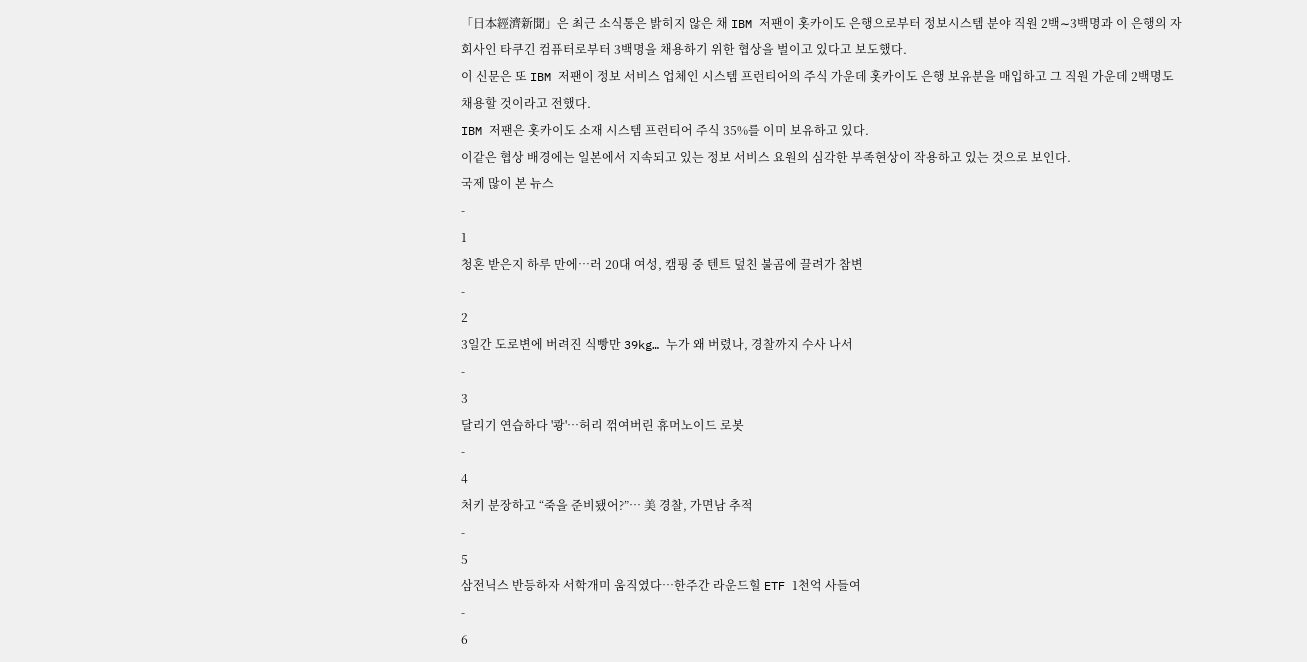「日本經濟新聞」은 최근 소식통은 밝히지 않은 채 IBM 저팬이 홋카이도 은행으로부터 정보시스템 분야 직원 2백∼3백명과 이 은행의 자회사인 타쿠긴 컴퓨터로부터 3백명을 채용하기 위한 협상을 벌이고 있다고 보도했다.
이 신문은 또 IBM 저팬이 정보 서비스 업체인 시스템 프런티어의 주식 가운데 홋카이도 은행 보유분을 매입하고 그 직원 가운데 2백명도 채용할 것이라고 전했다.
IBM 저팬은 홋카이도 소재 시스템 프런티어 주식 35%를 이미 보유하고 있다.
이같은 협상 배경에는 일본에서 지속되고 있는 정보 서비스 요원의 심각한 부족현상이 작용하고 있는 것으로 보인다.
국제 많이 본 뉴스
-
1
청혼 받은지 하루 만에…러 20대 여성, 캠핑 중 텐트 덮친 불곰에 끌려가 참변
-
2
3일간 도로변에 버려진 식빵만 39kg… 누가 왜 버렸나, 경찰까지 수사 나서
-
3
달리기 연습하다 '쾅'…허리 꺾여버린 휴머노이드 로봇
-
4
처키 분장하고 “죽을 준비됐어?”… 美 경찰, 가면남 추적
-
5
삼전닉스 반등하자 서학개미 움직였다…한주간 라운드힐 ETF 1천억 사들여
-
6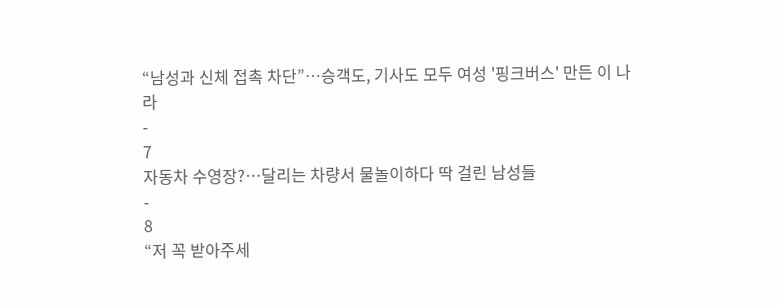“남성과 신체 접촉 차단”…승객도, 기사도 모두 여성 '핑크버스' 만든 이 나라
-
7
자동차 수영장?…달리는 차량서 물놀이하다 딱 걸린 남성들
-
8
“저 꼭 받아주세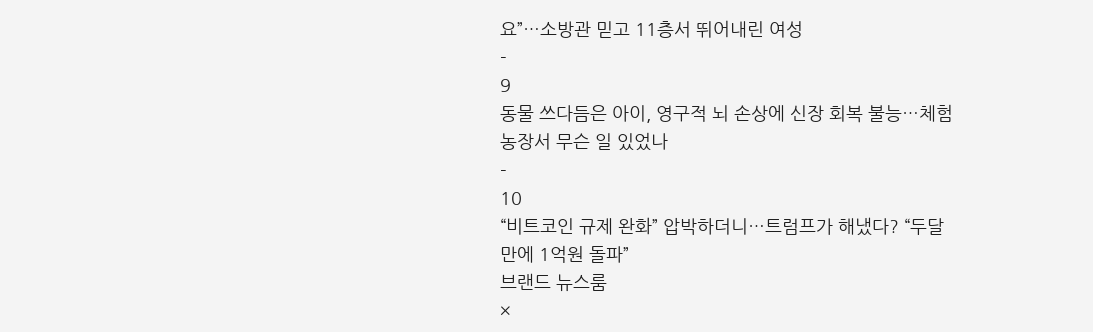요”…소방관 믿고 11층서 뛰어내린 여성
-
9
동물 쓰다듬은 아이, 영구적 뇌 손상에 신장 회복 불능…체험 농장서 무슨 일 있었나
-
10
“비트코인 규제 완화” 압박하더니…트럼프가 해냈다? “두달 만에 1억원 돌파”
브랜드 뉴스룸
×